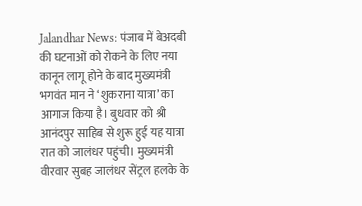Jalandhar News: पंजाब में बेअदबी की घटनाओं को रोकने के लिए नया कानून लागू होने के बाद मुख्यमंत्री भगवंत मान ने ‘शुकराना यात्रा’ का आगाज किया है। बुधवार को श्री आनंदपुर साहिब से शुरू हुई यह यात्रा रात को जालंधर पहुंची। मुख्यमंत्री वीरवार सुबह जालंधर सेंट्रल हलके के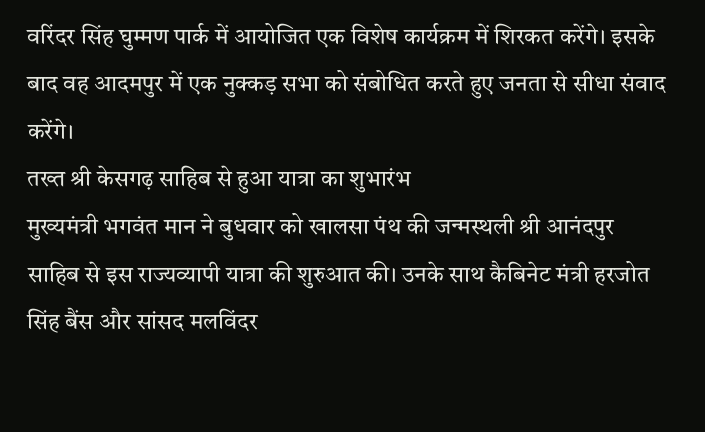वरिंदर सिंह घुम्मण पार्क में आयोजित एक विशेष कार्यक्रम में शिरकत करेंगे। इसके बाद वह आदमपुर में एक नुक्कड़ सभा को संबोधित करते हुए जनता से सीधा संवाद करेंगे।
तख्त श्री केसगढ़ साहिब से हुआ यात्रा का शुभारंभ
मुख्यमंत्री भगवंत मान ने बुधवार को खालसा पंथ की जन्मस्थली श्री आनंदपुर साहिब से इस राज्यव्यापी यात्रा की शुरुआत की। उनके साथ कैबिनेट मंत्री हरजोत सिंह बैंस और सांसद मलविंदर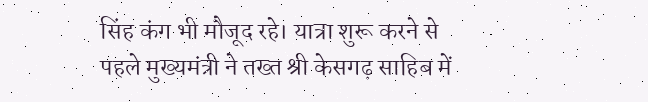सिंह कंग भी मौजूद रहे। यात्रा शुरू करने से पहले मुख्यमंत्री ने तख्त श्री केसगढ़ साहिब में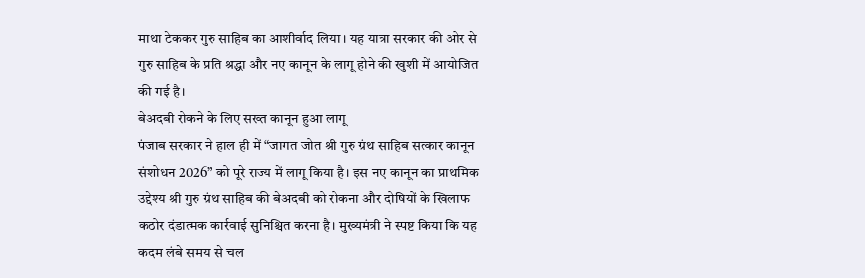माथा टेककर गुरु साहिब का आशीर्वाद लिया। यह यात्रा सरकार की ओर से गुरु साहिब के प्रति श्रद्धा और नए कानून के लागू होने की खुशी में आयोजित की गई है।
बेअदबी रोकने के लिए सख्त कानून हुआ लागू
पंजाब सरकार ने हाल ही में “जागत जोत श्री गुरु ग्रंथ साहिब सत्कार कानून संशोधन 2026” को पूरे राज्य में लागू किया है। इस नए कानून का प्राथमिक उद्देश्य श्री गुरु ग्रंथ साहिब की बेअदबी को रोकना और दोषियों के खिलाफ कठोर दंडात्मक कार्रवाई सुनिश्चित करना है। मुख्यमंत्री ने स्पष्ट किया कि यह कदम लंबे समय से चल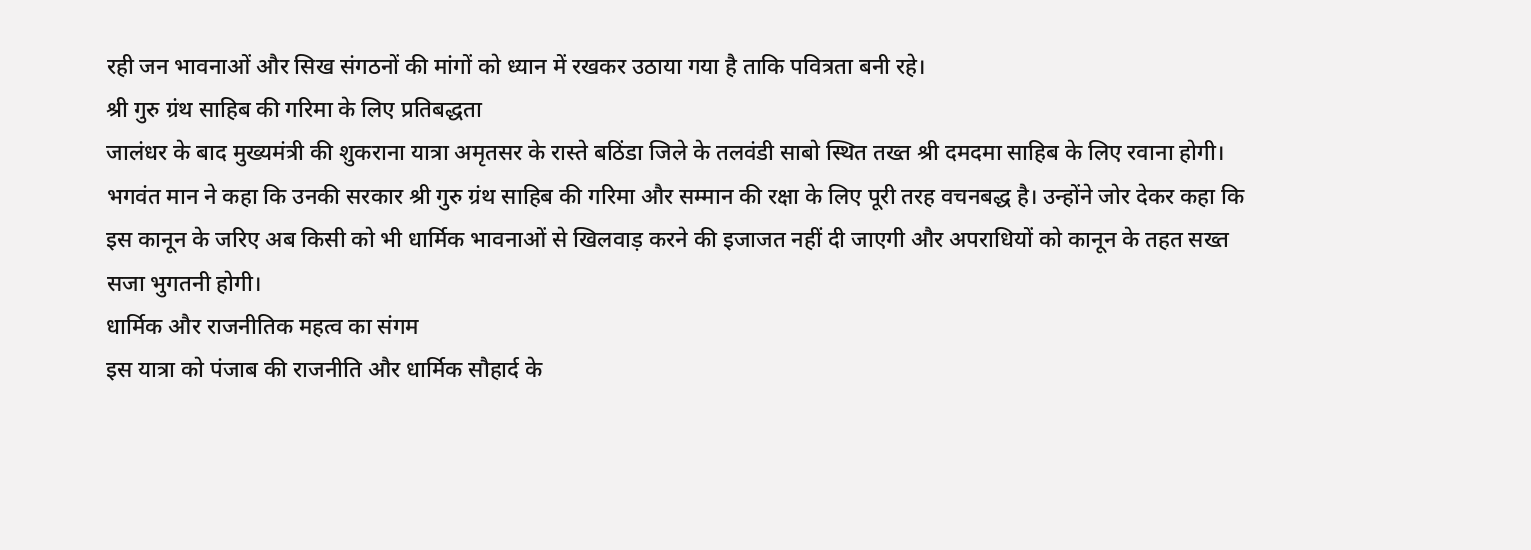रही जन भावनाओं और सिख संगठनों की मांगों को ध्यान में रखकर उठाया गया है ताकि पवित्रता बनी रहे।
श्री गुरु ग्रंथ साहिब की गरिमा के लिए प्रतिबद्धता
जालंधर के बाद मुख्यमंत्री की शुकराना यात्रा अमृतसर के रास्ते बठिंडा जिले के तलवंडी साबो स्थित तख्त श्री दमदमा साहिब के लिए रवाना होगी। भगवंत मान ने कहा कि उनकी सरकार श्री गुरु ग्रंथ साहिब की गरिमा और सम्मान की रक्षा के लिए पूरी तरह वचनबद्ध है। उन्होंने जोर देकर कहा कि इस कानून के जरिए अब किसी को भी धार्मिक भावनाओं से खिलवाड़ करने की इजाजत नहीं दी जाएगी और अपराधियों को कानून के तहत सख्त सजा भुगतनी होगी।
धार्मिक और राजनीतिक महत्व का संगम
इस यात्रा को पंजाब की राजनीति और धार्मिक सौहार्द के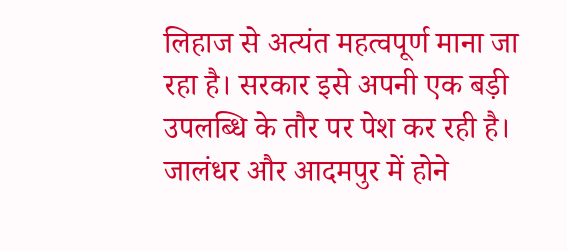लिहाज से अत्यंत महत्वपूर्ण माना जा रहा है। सरकार इसे अपनी एक बड़ी उपलब्धि के तौर पर पेश कर रही है। जालंधर और आदमपुर में होने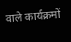वाले कार्यक्रमों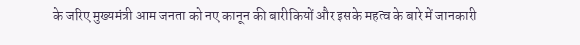के जरिए मुख्यमंत्री आम जनता को नए कानून की बारीकियों और इसके महत्व के बारे में जानकारी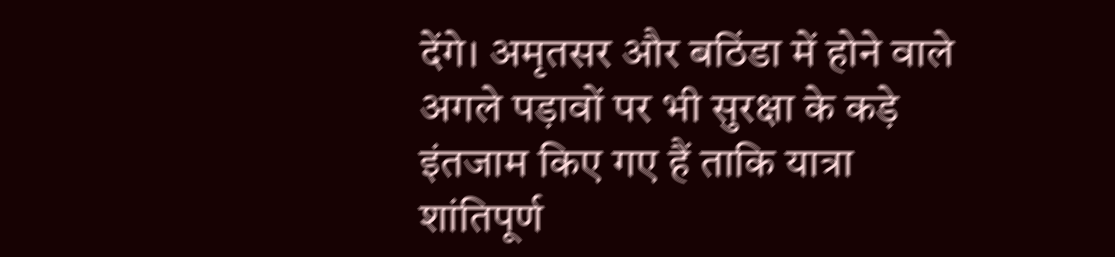देंगे। अमृतसर और बठिंडा में होने वाले अगले पड़ावों पर भी सुरक्षा के कड़े इंतजाम किए गए हैं ताकि यात्रा शांतिपूर्ण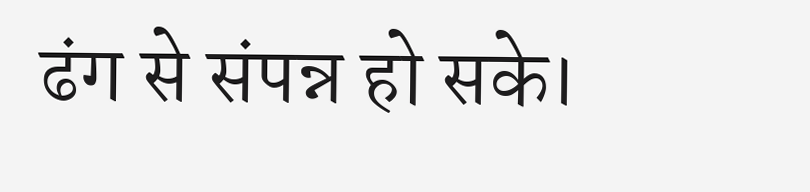ढंग से संपन्न हो सके।